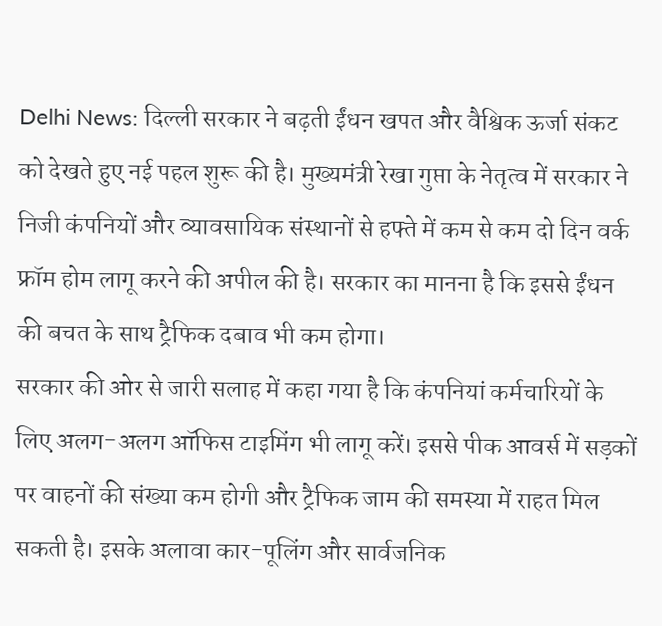Delhi News: दिल्ली सरकार ने बढ़ती ईंधन खपत और वैश्विक ऊर्जा संकट को देखते हुए नई पहल शुरू की है। मुख्यमंत्री रेखा गुप्ता के नेतृत्व में सरकार ने निजी कंपनियों और व्यावसायिक संस्थानों से हफ्ते में कम से कम दो दिन वर्क फ्रॉम होम लागू करने की अपील की है। सरकार का मानना है कि इससे ईंधन की बचत के साथ ट्रैफिक दबाव भी कम होगा।
सरकार की ओर से जारी सलाह में कहा गया है कि कंपनियां कर्मचारियों के लिए अलग-अलग ऑफिस टाइमिंग भी लागू करें। इससे पीक आवर्स में सड़कों पर वाहनों की संख्या कम होगी और ट्रैफिक जाम की समस्या में राहत मिल सकती है। इसके अलावा कार-पूलिंग और सार्वजनिक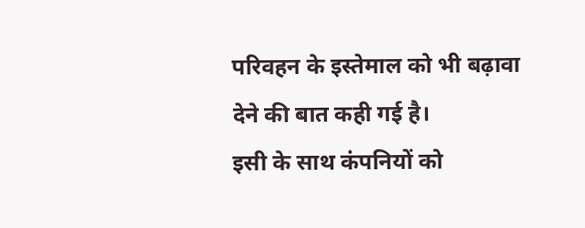परिवहन के इस्तेमाल को भी बढ़ावा देने की बात कही गई है।
इसी के साथ कंपनियों को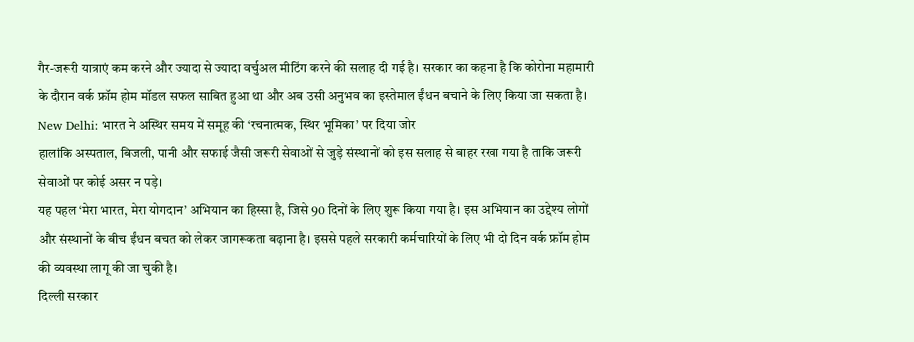गैर-जरूरी यात्राएं कम करने और ज्यादा से ज्यादा वर्चुअल मीटिंग करने की सलाह दी गई है। सरकार का कहना है कि कोरोना महामारी के दौरान वर्क फ्रॉम होम मॉडल सफल साबित हुआ था और अब उसी अनुभव का इस्तेमाल ईंधन बचाने के लिए किया जा सकता है।
New Delhi: भारत ने अस्थिर समय में समूह की ‘रचनात्मक, स्थिर भूमिका’ पर दिया जोर
हालांकि अस्पताल, बिजली, पानी और सफाई जैसी जरूरी सेवाओं से जुड़े संस्थानों को इस सलाह से बाहर रखा गया है ताकि जरूरी सेवाओं पर कोई असर न पड़े।
यह पहल ‘मेरा भारत, मेरा योगदान’ अभियान का हिस्सा है, जिसे 90 दिनों के लिए शुरू किया गया है। इस अभियान का उद्देश्य लोगों और संस्थानों के बीच ईंधन बचत को लेकर जागरूकता बढ़ाना है। इससे पहले सरकारी कर्मचारियों के लिए भी दो दिन वर्क फ्रॉम होम की व्यवस्था लागू की जा चुकी है।
दिल्ली सरकार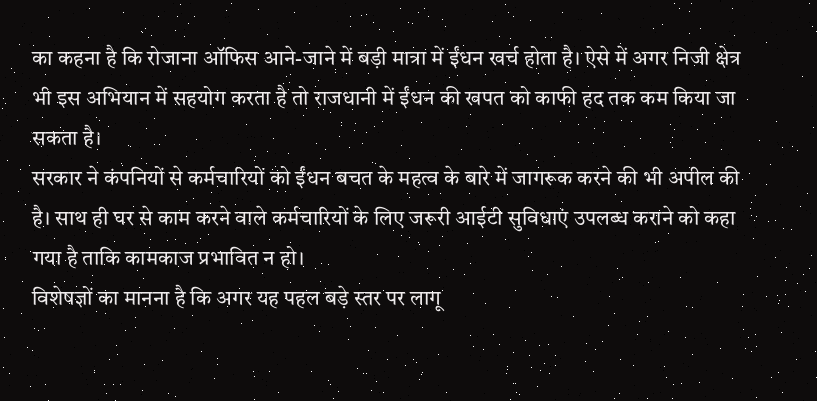का कहना है कि रोजाना ऑफिस आने-जाने में बड़ी मात्रा में ईंधन खर्च होता है। ऐसे में अगर निजी क्षेत्र भी इस अभियान में सहयोग करता है तो राजधानी में ईंधन की खपत को काफी हद तक कम किया जा सकता है।
सरकार ने कंपनियों से कर्मचारियों को ईंधन बचत के महत्व के बारे में जागरूक करने की भी अपील की है। साथ ही घर से काम करने वाले कर्मचारियों के लिए जरूरी आईटी सुविधाएं उपलब्ध कराने को कहा गया है ताकि कामकाज प्रभावित न हो।
विशेषज्ञों का मानना है कि अगर यह पहल बड़े स्तर पर लागू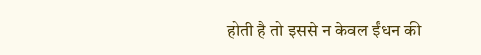होती है तो इससे न केवल ईंधन की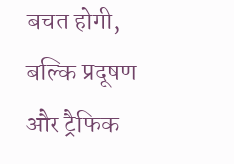बचत होगी, बल्कि प्रदूषण और ट्रैफिक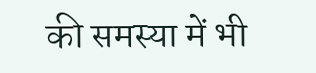की समस्या में भी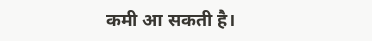कमी आ सकती है।